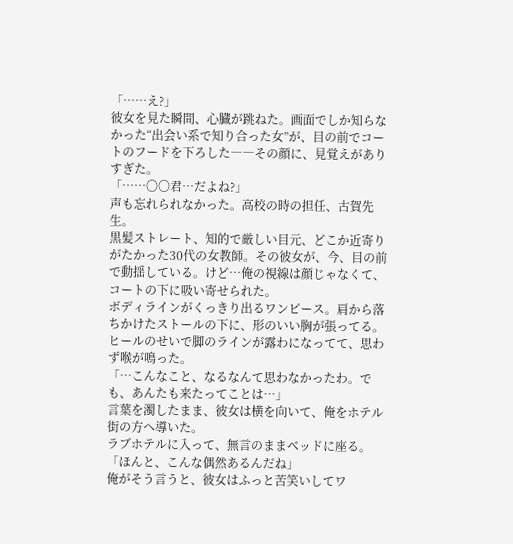「……え?」
彼女を見た瞬間、心臓が跳ねた。画面でしか知らなかった“出会い系で知り合った女”が、目の前でコートのフードを下ろした――その顔に、見覚えがありすぎた。
「……〇〇君…だよね?」
声も忘れられなかった。高校の時の担任、古賀先生。
黒髪ストレート、知的で厳しい目元、どこか近寄りがたかった30代の女教師。その彼女が、今、目の前で動揺している。けど…俺の視線は顔じゃなくて、コートの下に吸い寄せられた。
ボディラインがくっきり出るワンピース。肩から落ちかけたストールの下に、形のいい胸が張ってる。ヒールのせいで脚のラインが露わになってて、思わず喉が鳴った。
「…こんなこと、なるなんて思わなかったわ。でも、あんたも来たってことは…」
言葉を濁したまま、彼女は横を向いて、俺をホテル街の方へ導いた。
ラブホテルに入って、無言のままベッドに座る。
「ほんと、こんな偶然あるんだね」
俺がそう言うと、彼女はふっと苦笑いしてワ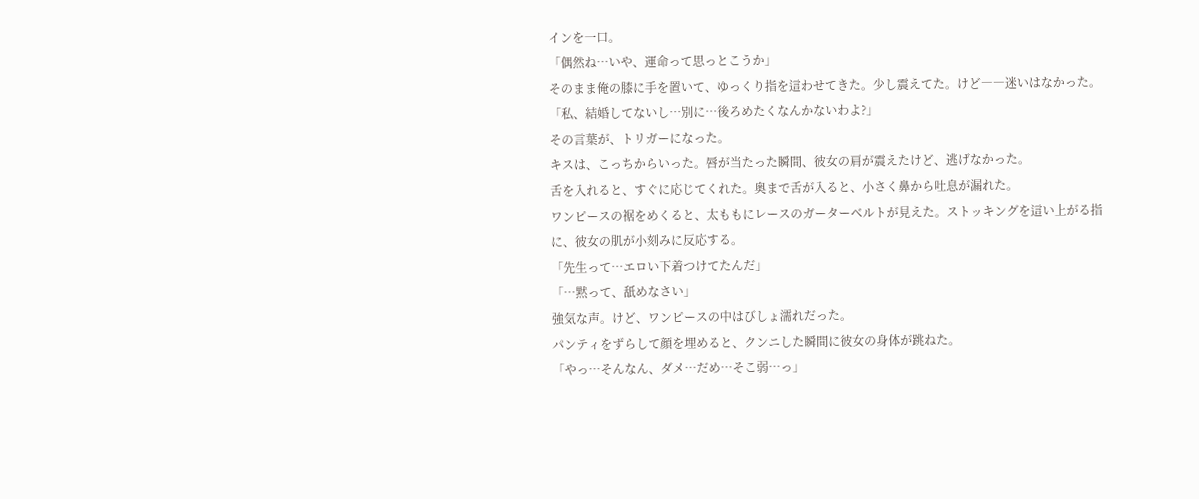インを一口。
「偶然ね…いや、運命って思っとこうか」
そのまま俺の膝に手を置いて、ゆっくり指を這わせてきた。少し震えてた。けど――迷いはなかった。
「私、結婚してないし…別に…後ろめたくなんかないわよ?」
その言葉が、トリガーになった。
キスは、こっちからいった。唇が当たった瞬間、彼女の肩が震えたけど、逃げなかった。
舌を入れると、すぐに応じてくれた。奥まで舌が入ると、小さく鼻から吐息が漏れた。
ワンピースの裾をめくると、太ももにレースのガーターベルトが見えた。ストッキングを這い上がる指に、彼女の肌が小刻みに反応する。
「先生って…エロい下着つけてたんだ」
「…黙って、舐めなさい」
強気な声。けど、ワンピースの中はびしょ濡れだった。
パンティをずらして顔を埋めると、クンニした瞬間に彼女の身体が跳ねた。
「やっ…そんなん、ダメ…だめ…そこ弱…っ」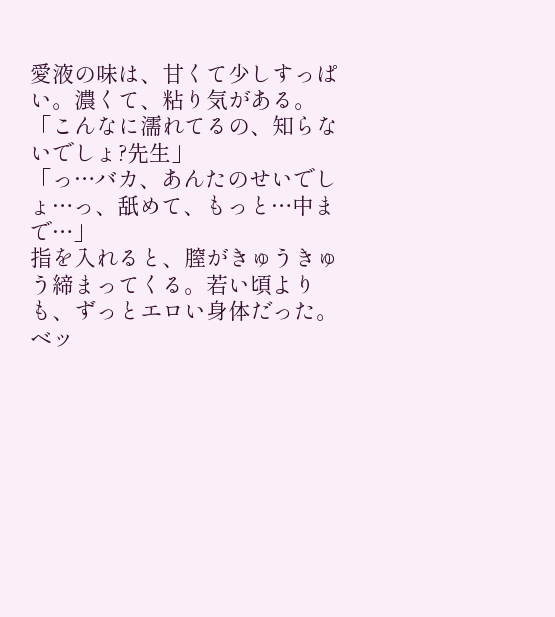愛液の味は、甘くて少しすっぱい。濃くて、粘り気がある。
「こんなに濡れてるの、知らないでしょ?先生」
「っ…バカ、あんたのせいでしょ…っ、舐めて、もっと…中まで…」
指を入れると、膣がきゅうきゅう締まってくる。若い頃よりも、ずっとエロい身体だった。
ベッ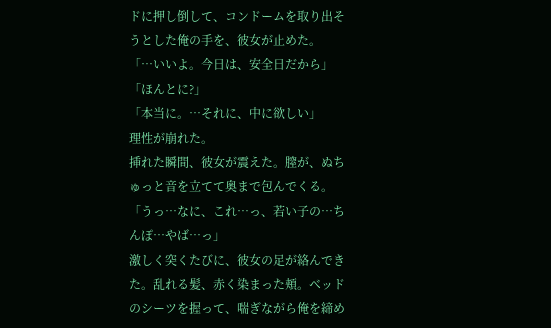ドに押し倒して、コンドームを取り出そうとした俺の手を、彼女が止めた。
「…いいよ。今日は、安全日だから」
「ほんとに?」
「本当に。…それに、中に欲しい」
理性が崩れた。
挿れた瞬間、彼女が震えた。膣が、ぬちゅっと音を立てて奥まで包んでくる。
「うっ…なに、これ…っ、若い子の…ちんぽ…やば…っ」
激しく突くたびに、彼女の足が絡んできた。乱れる髪、赤く染まった頬。ベッドのシーツを握って、喘ぎながら俺を締め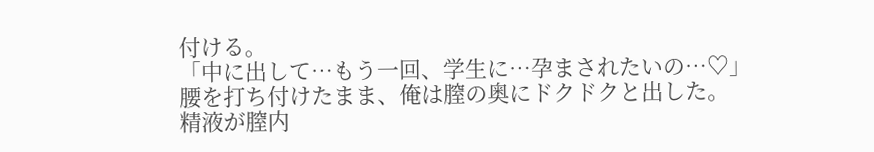付ける。
「中に出して…もう一回、学生に…孕まされたいの…♡」
腰を打ち付けたまま、俺は膣の奥にドクドクと出した。
精液が膣内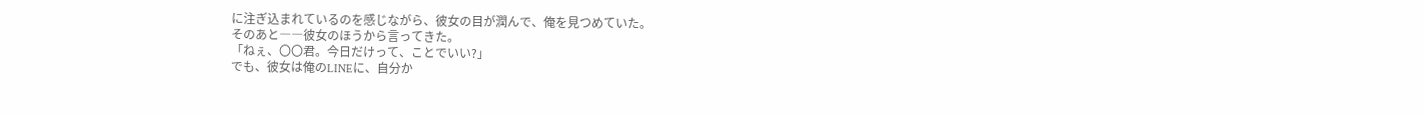に注ぎ込まれているのを感じながら、彼女の目が潤んで、俺を見つめていた。
そのあと――彼女のほうから言ってきた。
「ねぇ、〇〇君。今日だけって、ことでいい?」
でも、彼女は俺のLINEに、自分か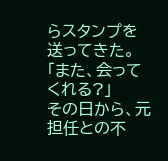らスタンプを送ってきた。
「また、会ってくれる?」
その日から、元担任との不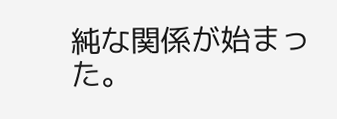純な関係が始まった。